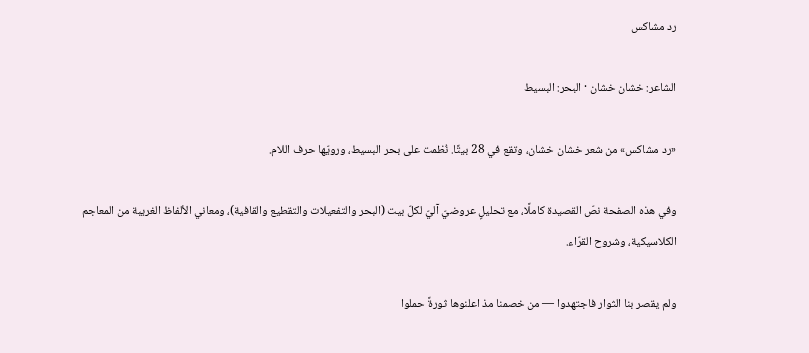رد مشاكس

الشاعر: خشان خشان · البحر: البسيط

«رد مشاكس» من شعر خشان خشان، وتقع في 28 بيتًا. نُظمت على بحر البسيط، ورويّها حرف اللام.

وفي هذه الصفحة نصّ القصيدة كاملًا، مع تحليلٍ عروضيّ آليّ لكلّ بيت (البحر والتفعيلات والتقطيع والقافية)، ومعاني الألفاظ الغريبة من المعاجم الكلاسيكية، وشروح القرّاء.

ولم يقصر بنا الثوار فاجتهدوا — من خصمنا مذ اعلنوها ثورةً حملوا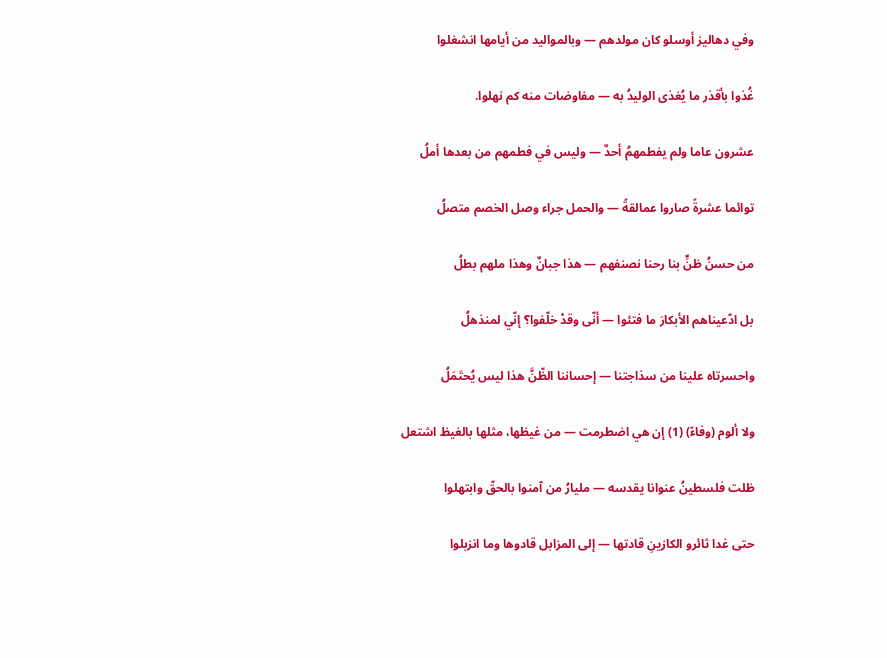وفي دهاليز أوسلو كان مولدهم — وبالمواليد من أيامها انشغلوا

غُذوا بأقذر ما يُغذى الوليدُ به — مفاوضات منه كم نهلوا.

عشرون عاما ولم يفطمهمُ أحدٌ — وليس في فطمهم من بعدها أملُ

توائما عشرةً صاروا عمالقةً — والحمل جراء وصل الخصم متصلُ

من حسنُ ظنٍّ بنا رحنا نصنفهم — هذا جبانٌ وهذا ملهم بطلُ

بل ادّعيناهم الأبكارَ ما فتئوا — أنّى وقدْ خلّفوا؟ إنّي لمنذهلُ

واحسرتاه علينا من سذاجتنا — إحساننا الظّنَّ هذا ليس يُحتَمَلُ

ولا ألوم (وفاءً) (1) إن هي اضطرمت — من غيظها، مثلها بالغيظ اشتعل

ظلت فلسطينُ عنوانا يقدسه — مليارُ من آمنوا بالحقّ وابتهلوا

حتى غدا ثائرو الكازينِ قادتها — إلى المزابل قادوها وما انزبلوا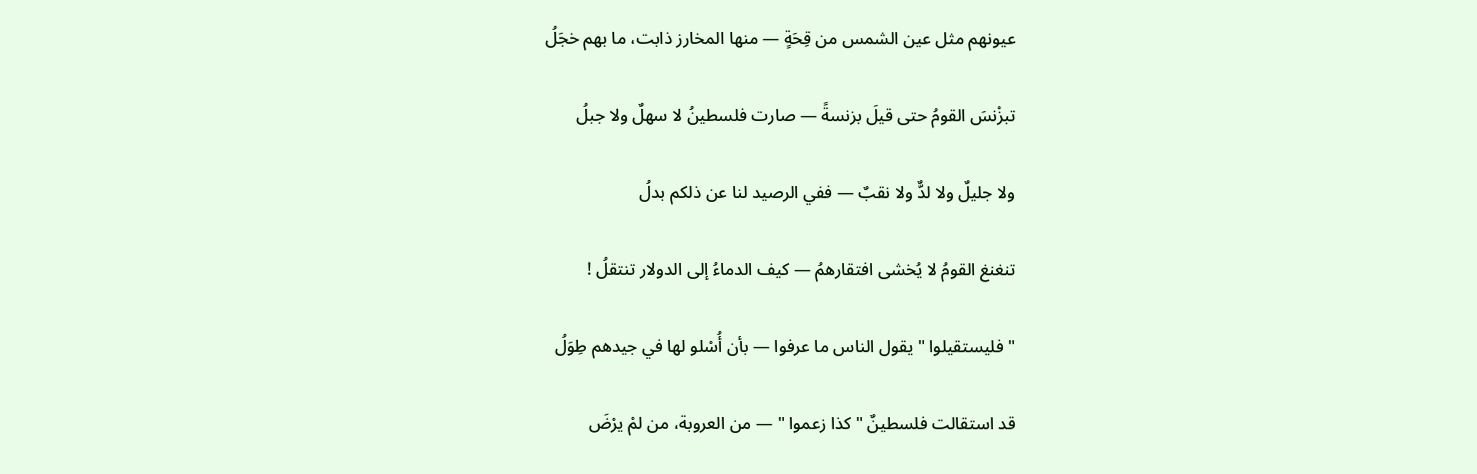عيونهم مثل عين الشمس من قِحَةٍ — منها المخارز ذابت، ما بهم خجَلُ

تبزْنسَ القومُ حتى قيلَ بزنسةً — صارت فلسطينُ لا سهلٌ ولا جبلُ

ولا جليلٌ ولا لدٌّ ولا نقبٌ — ففي الرصيد لنا عن ذلكم بدلُ

تنغنغ القومُ لا يُخشى افتقارهمُ — كيف الدماءُ إلى الدولار تنتقلُ !

" فليستقيلوا " يقول الناس ما عرفوا — بأن أُسْلو لها في جيدهم طِوَلُ

قد استقالت فلسطينٌ " كذا زعموا " — من العروبة، من لمْ يرْضَ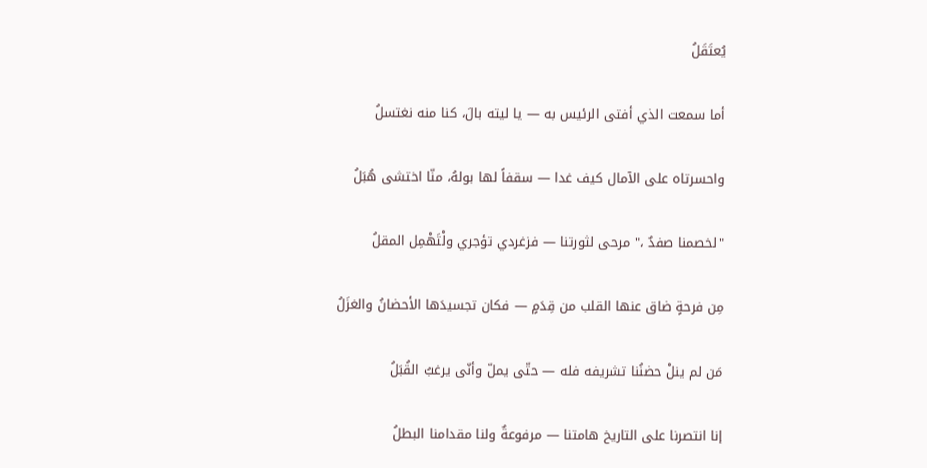يُعتَقَلُ

أما سمعت الذي أفتى الرئيس به — يا ليته بالَ، كنا منه نغتسلُ

واحسرتاه على الآمال كيف غدا — سقفاً لها بولهُ، منّا اختشى هُبَلُ

"لخصمنا صفدٌ ،" مرحى لثورتنا — فزغردي تؤجري ولْتَهْمِل المقلُ

مِن فرحةٍ ضاق عنها القلب من قِدَمٍ — فكان تجسيدَها الأحضانُ والغزَلُ

مَن لم ينلْ حضنُنا تشريفه فله — حتّى يملّ وأنّى يرغبُ القُبَلُ

إنا انتصرنا على التاريخ هامتنا — مرفوعةٌ ولنا مقدامنا البطلُ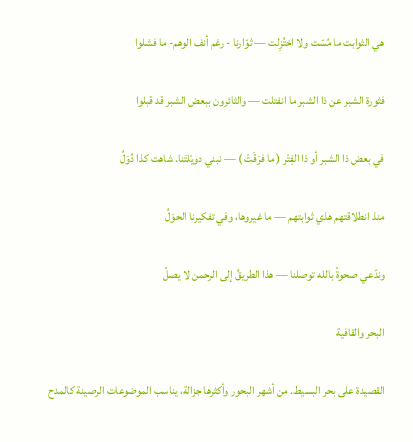هي الثوابت ما مُسّت ولا اختُزِلت — ثوّارنا - رغم أنف الوهم- ما فشلوا

فثورة الشبر عن ذا الشبر ما انفتلت — والثائرون ببعض الشبر قد قبلوا

في بعض ذا الشبر أو ذا الفِتْر ( ما فرَقَتْ ) — نبني دويْلتَنا. شاهت كذا دُوَلُ

منذ انطلاقتهم هذي ثوابتهم — ما غيروها، وفي تفكيرنا الحوَلُ

وندّعي صحوةً بالله توصلنا — هذا الطريقُ إلى الرحمن لا يصلً

البحر والقافية

القصيدة على بحر البسيط. من أشهر البحور وأكثرها جزالة، يناسب الموضوعات الرصينة كالمدح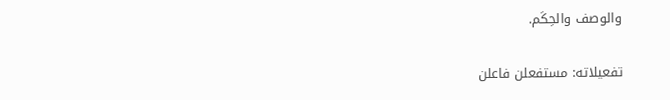والوصف والحِكَم.

تفعيلاته: مستفعلن فاعلن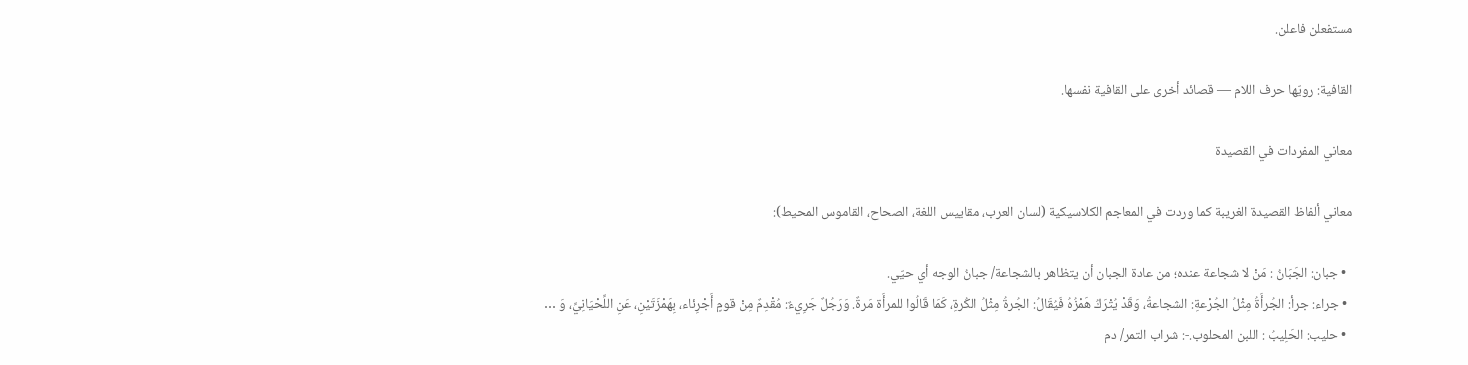مستفعلن فاعلن.

القافية: رويّها حرف اللام — قصائد أخرى على القافية نفسها.

معاني المفردات في القصيدة

معاني ألفاظ القصيدة الغريبة كما وردت في المعاجم الكلاسيكية (لسان العرب، مقاييس اللغة، الصحاح، القاموس المحيط):

  • جبان: الجَبَانُ : مَنْ لا شجاعة عنده؛ من عادة الجبان أن يتظاهر بالشجاعة/ جبانُ الوجه أي حيّي.
  • جراء: جرأ: الجُرأَةُ مِثْلُ الجُرْعةِ: الشجاعةُ، وَقَدْ يُتْرَكُ هَمْزُهُ فَيُقَالُ: الجُرةُ مِثْلُ الكُرةِ، كَمَا قَالُوا للمرأَة مَرةٌ. وَرَجُلٌ جَرِيءٌ: مُقْدِمٌ مِنْ قومٍ أَجْرِئاء، بِهَمْزَتَيْنِ، عَنِ اللِّحْيَانِيِّ، وَ …
  • حليب: الحَلِيبُ : اللبن المحلوب.-: شراب التمر/ دم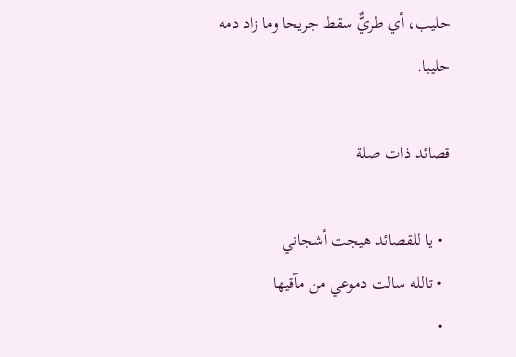حليب، أي طريٌّ سقط جريحا وما زاد دمه حليبا.

قصائد ذات صلة

  • يا للقصائد هيجت أشجاني
  • تالله سالت دموعي من مآقيها
  •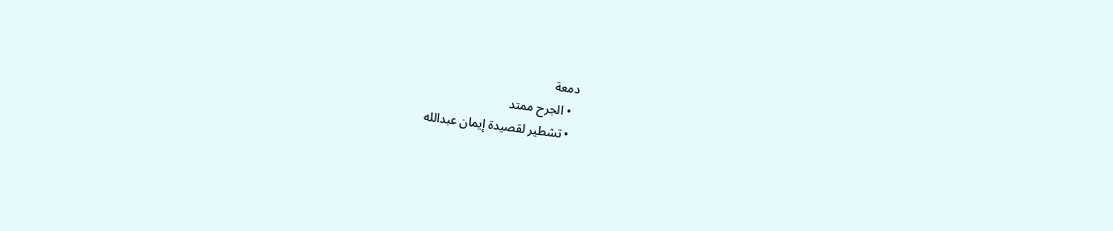دمعة
  • الجرح ممتد
  • تشطير لقصيدة إيمان عبدالله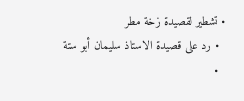• تشطير لقصيدة زخة مطر
  • رد على قصيدة الاستاذ سليمان أبو ستة
  •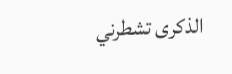الذكرى تشطرني